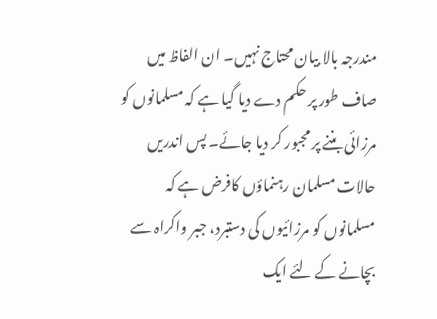مندرجہ بالا بیان محتاج نہیں۔ ان الفاظ میں صاف طور پر حکم دے دیا گیا ہے کہ مسلمانوں کو مرزائی بننے پر مجبور کر دیا جائے۔ پس اندریں حالات مسلمان رہنماؤں کافرض ہے کہ مسلمانوں کو مرزائیوں کی دستبرد، جبر واکراہ سے بچانے کے لئے ایک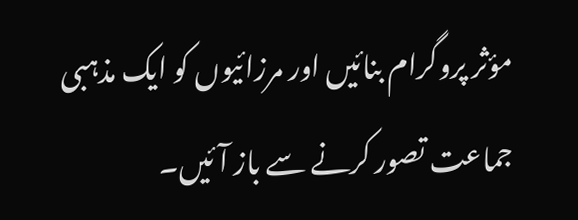مؤثر پروگرام بنائیں اور مرزائیوں کو ایک مذہبی جماعت تصور کرنے سے باز آئیں۔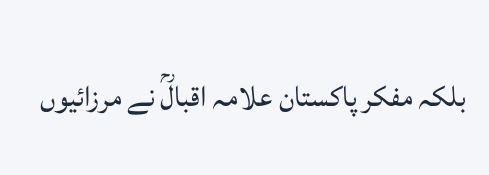بلکہ مفکر پاکستان علامہ اقبالؒ نے مرزائیوں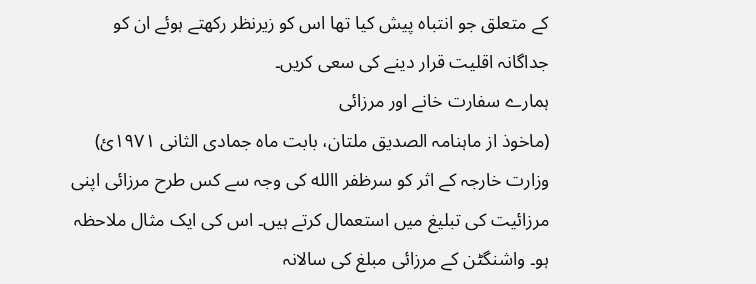کے متعلق جو انتباہ پیش کیا تھا اس کو زیرنظر رکھتے ہوئے ان کو جداگانہ اقلیت قرار دینے کی سعی کریں۔
ہمارے سفارت خانے اور مرزائی
(ماخوذ از ماہنامہ الصدیق ملتان، بابت ماہ جمادی الثانی ۱۹۷۱ئ) وزارت خارجہ کے اثر کو سرظفر االله کی وجہ سے کس طرح مرزائی اپنی مرزائیت کی تبلیغ میں استعمال کرتے ہیں۔ اس کی ایک مثال ملاحظہ ہو۔ واشنگٹن کے مرزائی مبلغ کی سالانہ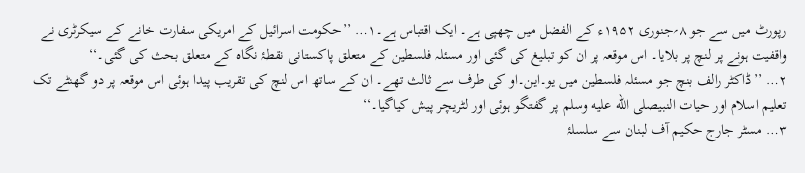رپورٹ میں سے جو ۸؍جنوری ۱۹۵۲ء کے الفضل میں چھپی ہے۔ ایک اقتباس ہے۔۱… ’’حکومت اسرائیل کے امریکی سفارت خانے کے سیکرٹری نے واقفیت ہونے پر لنچ پر بلایا۔ اس موقعہ پر ان کو تبلیغ کی گئی اور مسئلہ فلسطین کے متعلق پاکستانی نقطۂ نگاہ کے متعلق بحث کی گئی۔‘‘
۲… ’’ڈاکٹر رالف بنچ جو مسئلہ فلسطین میں یو۔این۔او کی طرف سے ثالث تھے۔ ان کے ساتھ اس لنچ کی تقریب پیدا ہوئی اس موقعہ پر دو گھنٹے تک تعلیم اسلام اور حیات النبیصلى الله عليه وسلم پر گفتگو ہوئی اور لٹریچر پیش کیاگیا۔‘‘
۳… مسٹر جارج حکیم آف لبنان سے سلسلۂ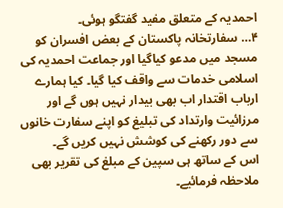احمدیہ کے متعلق مفید گفتگو ہوئی۔
۴… سفارتخانہ پاکستان کے بعض افسران کو مسجد میں مدعو کیاگیا اور جماعت احمدیہ کی اسلامی خدمات سے واقف کیا گیا۔ کیا ہمارے ارباب اقتدار اب بھی بیدار نہیں ہوں گے اور مرزائیت وارتداد کی تبلیغ کو اپنے سفارت خانوں سے دور رکھنے کی کوشش نہیں کریں گے۔
اس کے ساتھ ہی سپین کے مبلغ کی تقریر بھی ملاحظہ فرمائیے۔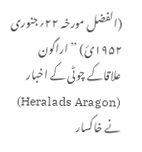(الفضل مورخہ ۲۲؍جنوری ۱۹۵۲ئ) ’’اراگون علاقاکے چوٹی کے اخبار (Heralads Aragon) نے خاکسار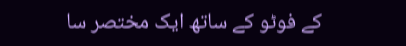کے فوٹو کے ساتھ ایک مختصر سا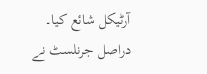آرٹیکل شائع کیا۔ دراصل جرنلسٹ نے